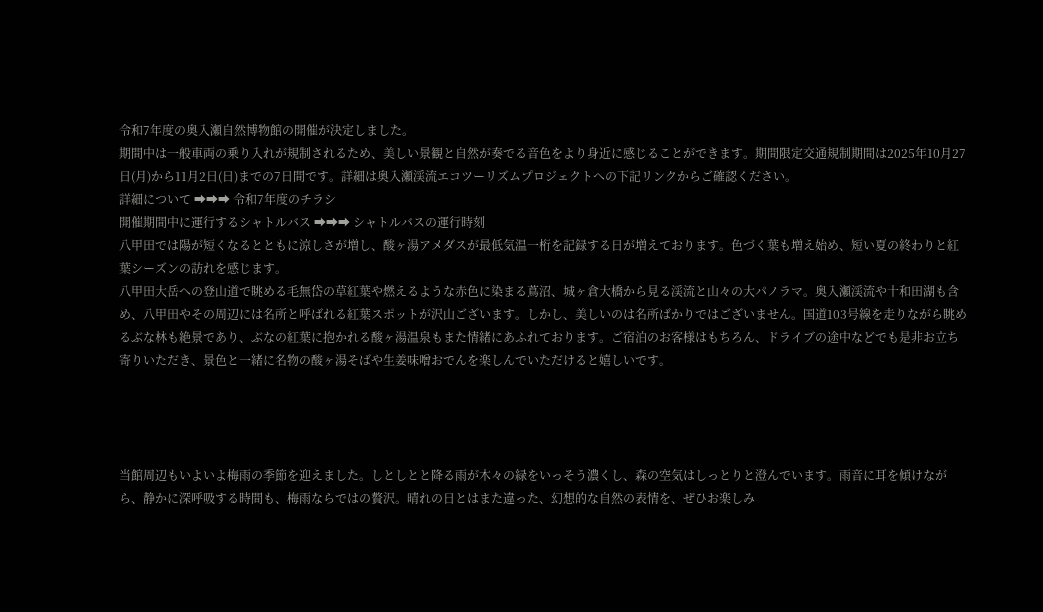令和7年度の奥入瀬自然博物館の開催が決定しました。
期間中は一般車両の乗り入れが規制されるため、美しい景観と自然が奏でる音色をより身近に感じることができます。期間限定交通規制期間は2025年10月27日(月)から11月2日(日)までの7日間です。詳細は奥入瀬渓流エコツーリズムプロジェクトへの下記リンクからご確認ください。
詳細について ➡➡➡ 令和7年度のチラシ
開催期間中に運行するシャトルバス ➡➡➡ シャトルバスの運行時刻
八甲田では陽が短くなるとともに涼しさが増し、酸ヶ湯アメダスが最低気温一桁を記録する日が増えております。色づく葉も増え始め、短い夏の終わりと紅葉シーズンの訪れを感じます。
八甲田大岳への登山道で眺める毛無岱の草紅葉や燃えるような赤色に染まる蔦沼、城ヶ倉大橋から見る渓流と山々の大パノラマ。奥入瀬渓流や十和田湖も含め、八甲田やその周辺には名所と呼ばれる紅葉スポットが沢山ございます。しかし、美しいのは名所ばかりではございません。国道103号線を走りながら眺めるぶな林も絶景であり、ぶなの紅葉に抱かれる酸ヶ湯温泉もまた情緒にあふれております。ご宿泊のお客様はもちろん、ドライブの途中などでも是非お立ち寄りいただき、景色と一緒に名物の酸ヶ湯そばや生姜味噌おでんを楽しんでいただけると嬉しいです。




当館周辺もいよいよ梅雨の季節を迎えました。しとしとと降る雨が木々の緑をいっそう濃くし、森の空気はしっとりと澄んでいます。雨音に耳を傾けながら、静かに深呼吸する時間も、梅雨ならではの贅沢。晴れの日とはまた違った、幻想的な自然の表情を、ぜひお楽しみ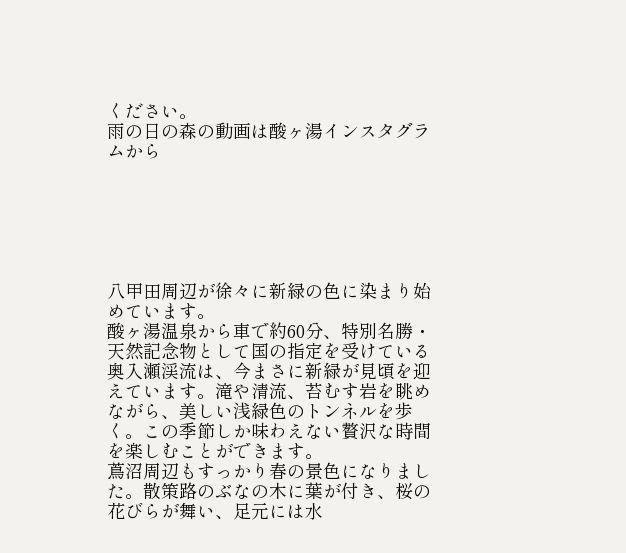ください。
雨の日の森の動画は酸ヶ湯インスタグラムから






八甲田周辺が徐々に新緑の色に染まり始めています。
酸ヶ湯温泉から車で約60分、特別名勝・天然記念物として国の指定を受けている奥入瀬渓流は、今まさに新緑が見頃を迎えています。滝や清流、苔むす岩を眺めながら、美しい浅緑色のトンネルを歩く。この季節しか味わえない贅沢な時間を楽しむことができます。
蔦沼周辺もすっかり春の景色になりました。散策路のぶなの木に葉が付き、桜の花びらが舞い、足元には水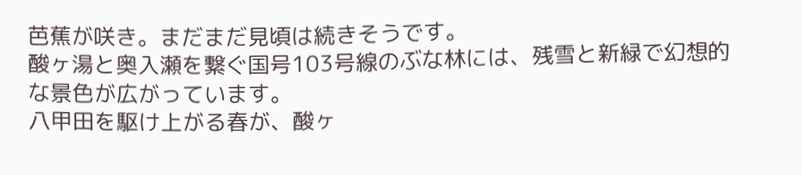芭蕉が咲き。まだまだ見頃は続きそうです。
酸ヶ湯と奥入瀬を繋ぐ国号103号線のぶな林には、残雪と新緑で幻想的な景色が広がっています。
八甲田を駆け上がる春が、酸ヶ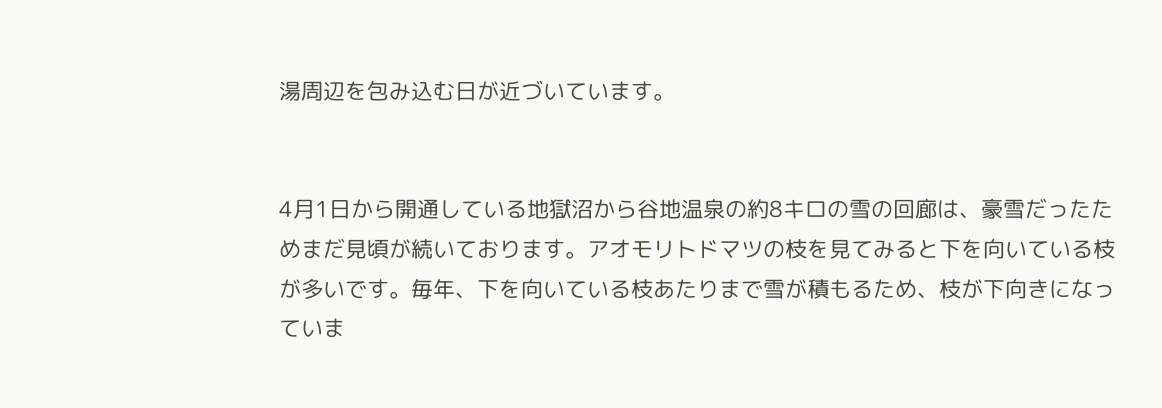湯周辺を包み込む日が近づいています。


4月1日から開通している地獄沼から谷地温泉の約8キロの雪の回廊は、豪雪だったためまだ見頃が続いております。アオモリトドマツの枝を見てみると下を向いている枝が多いです。毎年、下を向いている枝あたりまで雪が積もるため、枝が下向きになっていま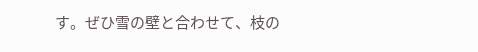す。ぜひ雪の壁と合わせて、枝の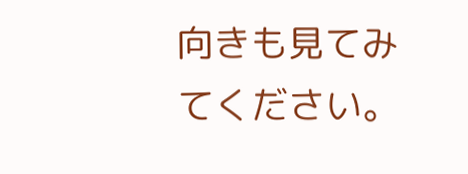向きも見てみてください。